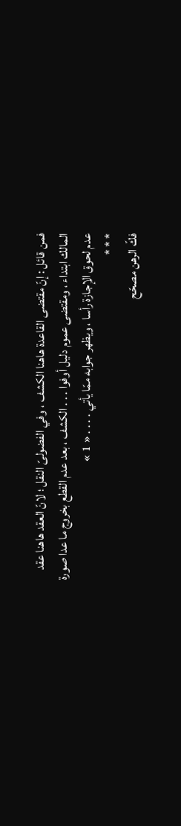فمن قائل : إنّ مقتضى القاعدة هاهنا الكشف ، وفي الفضولىّ النقل ؛ لانّ العقد هاهنا عقد المالك ابتداء ، ومقتضى عموم دليل أوفوا . . . الكشف ، بعد عدم القطع بخروج ما عدا صورة عدم لحوق الإجازة رأسا ، ويظهر جوابه ممّا يأتي . . . . « 1 »
* * *
فكّ الرهن مصحّح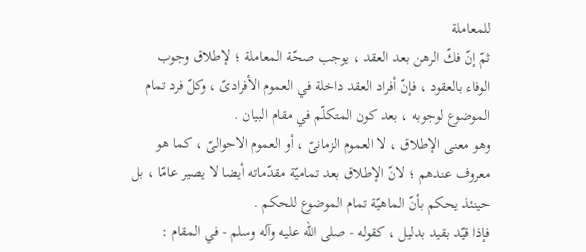للمعاملة
ثمّ إنّ فكّ الرهن بعد العقد ، يوجب صحّة المعاملة ؛ لإطلاق وجوب الوفاء بالعقود ، فإنّ أفراد العقد داخلة في العموم الأفرادىّ ، وكلّ فرد تمام الموضوع لوجوبه ، بعد كون المتكلّم في مقام البيان .
وهو معنى الإطلاق ، لا العموم الزمانىّ ، أو العموم الاحوالىّ ، كما هو معروف عندهم ؛ لانّ الإطلاق بعد تماميّة مقدّماته أيضا لا يصير عامّا ، بل حينئذ يحكم بأنّ الماهيّة تمام الموضوع للحكم .
فإذا قيّد بقيد بدليل ، كقوله - صلى اللّه عليه وآله وسلم - في المقام :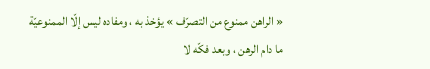« الراهن ممنوع من التصرّف » يؤخذ به ، ومفاده ليس إلّا الممنوعيّة ما دام الرهن ، وبعد فكّه لا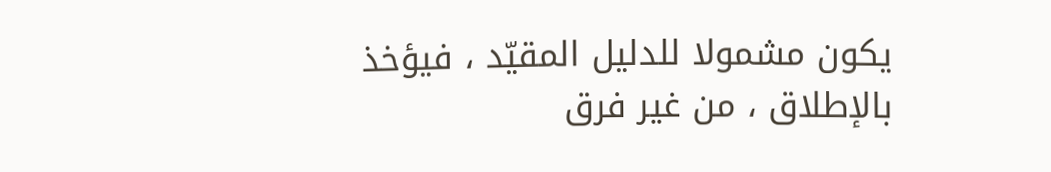يكون مشمولا للدليل المقيّد ، فيؤخذ بالإطلاق ، من غير فرق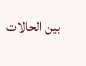بين الحالات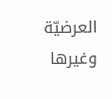العرضيّة وغيرها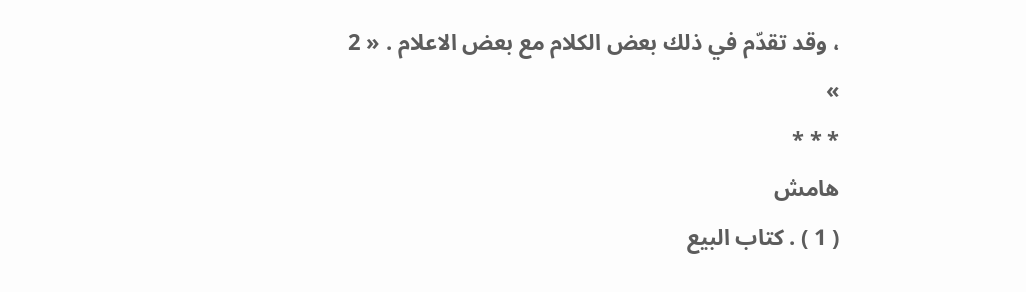، وقد تقدّم في ذلك بعض الكلام مع بعض الاعلام . « 2 »
* * *
هامش
( 1 ) . كتاب البيع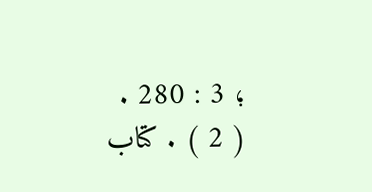؛ 3 : 280 .
( 2 ) . كتاب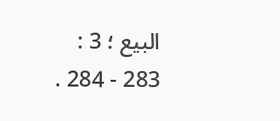البيع ؛ 3 : 283 - 284 .